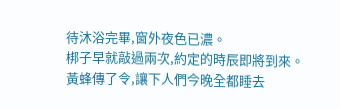待沐浴完畢,窗外夜色已濃。
梆子早就敲過兩次,約定的時辰即將到來。
黃蜂傳了令,讓下人們今晚全都睡去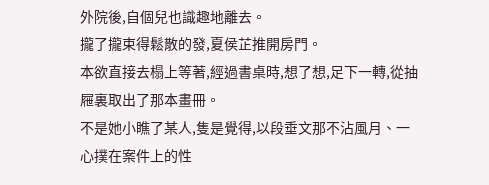外院後,自個兒也識趣地離去。
攏了攏束得鬆散的發,夏侯芷推開房門。
本欲直接去榻上等著,經過書桌時,想了想,足下一轉,從抽屜裏取出了那本畫冊。
不是她小瞧了某人,隻是覺得,以段垂文那不沾風月、一心撲在案件上的性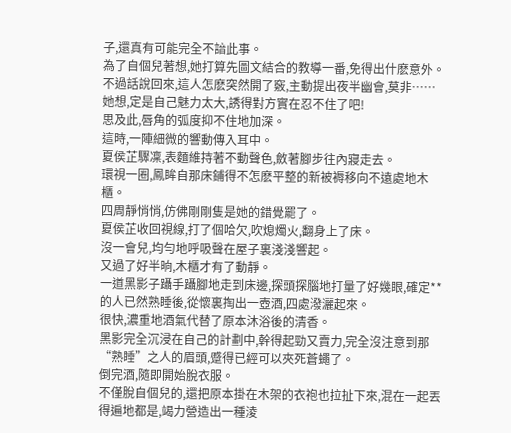子,還真有可能完全不諳此事。
為了自個兒著想,她打算先圖文結合的教導一番,免得出什麽意外。
不過話說回來,這人怎麽突然開了竅,主動提出夜半幽會,莫非……
她想,定是自己魅力太大,誘得對方實在忍不住了吧!
思及此,唇角的弧度抑不住地加深。
這時,一陣細微的響動傳入耳中。
夏侯芷驟凜,表麵維持著不動聲色,斂著腳步往內寢走去。
環視一圈,鳳眸自那床鋪得不怎麽平整的新被褥移向不遠處地木櫃。
四周靜悄悄,仿佛剛剛隻是她的錯覺罷了。
夏侯芷收回視線,打了個哈欠,吹熄燭火,翻身上了床。
沒一會兒,均勻地呼吸聲在屋子裏淺淺響起。
又過了好半晌,木櫃才有了動靜。
一道黑影子躡手躡腳地走到床邊,探頭探腦地打量了好幾眼,確定**的人已然熟睡後,從懷裏掏出一壺酒,四處潑灑起來。
很快,濃重地酒氣代替了原本沐浴後的清香。
黑影完全沉浸在自己的計劃中,幹得起勁又賣力,完全沒注意到那“熟睡”之人的眉頭,蹙得已經可以夾死蒼蠅了。
倒完酒,隨即開始脫衣服。
不僅脫自個兒的,還把原本掛在木架的衣袍也拉扯下來,混在一起丟得遍地都是,竭力營造出一種淩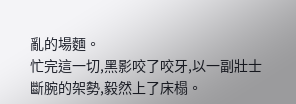亂的場麵。
忙完這一切,黑影咬了咬牙,以一副壯士斷腕的架勢,毅然上了床榻。